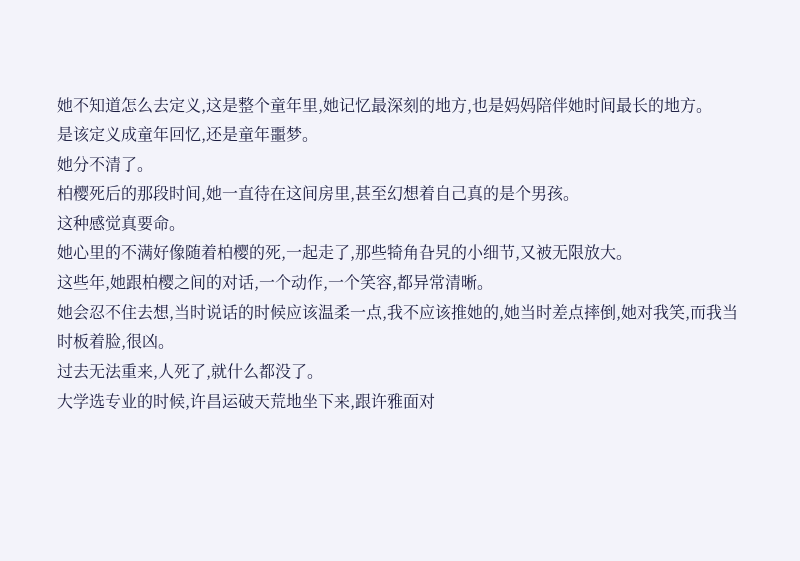她不知道怎么去定义,这是整个童年里,她记忆最深刻的地方,也是妈妈陪伴她时间最长的地方。
是该定义成童年回忆,还是童年噩梦。
她分不清了。
柏樱死后的那段时间,她一直待在这间房里,甚至幻想着自己真的是个男孩。
这种感觉真要命。
她心里的不满好像随着柏樱的死,一起走了,那些犄角旮旯的小细节,又被无限放大。
这些年,她跟柏樱之间的对话,一个动作,一个笑容,都异常清晰。
她会忍不住去想,当时说话的时候应该温柔一点,我不应该推她的,她当时差点摔倒,她对我笑,而我当时板着脸,很凶。
过去无法重来,人死了,就什么都没了。
大学选专业的时候,许昌运破天荒地坐下来,跟许雅面对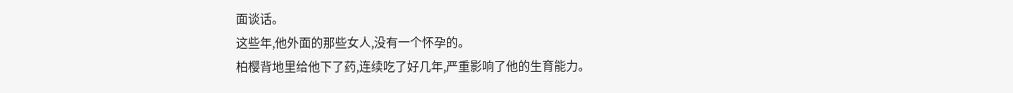面谈话。
这些年,他外面的那些女人,没有一个怀孕的。
柏樱背地里给他下了药,连续吃了好几年,严重影响了他的生育能力。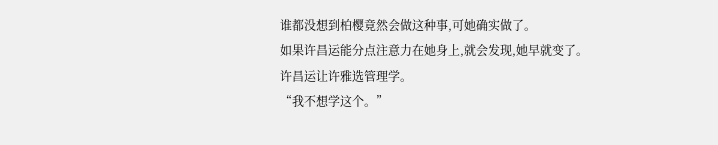谁都没想到柏樱竟然会做这种事,可她确实做了。
如果许昌运能分点注意力在她身上,就会发现,她早就变了。
许昌运让许雅选管理学。
“我不想学这个。”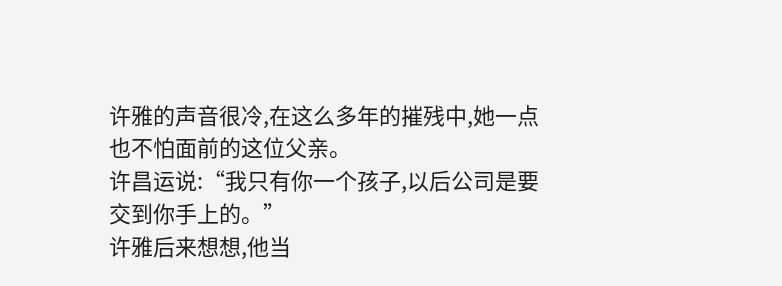许雅的声音很冷,在这么多年的摧残中,她一点也不怕面前的这位父亲。
许昌运说:“我只有你一个孩子,以后公司是要交到你手上的。”
许雅后来想想,他当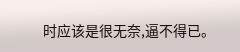时应该是很无奈,逼不得已。